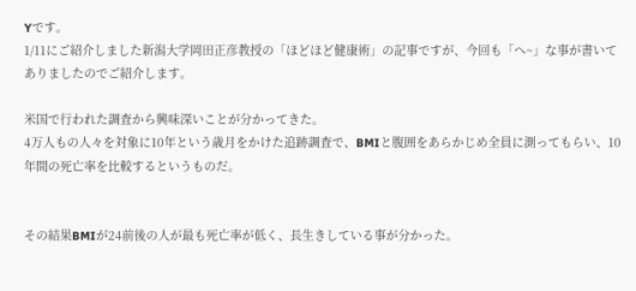Yです。
1/11にご紹介しました新潟大学岡田正彦教授の「ほどほど健康術」の記事ですが、今回も「へ~」な事が書いてありましたのでご紹介します。

米国で行われた調査から興味深いことが分かってきた。
4万人もの人々を対象に10年という歳月をかけた追跡調査で、BMIと腹囲をあらかじめ全員に測ってもらい、10年間の死亡率を比較するというものだ。


その結果BMIが24前後の人が最も死亡率が低く、長生きしている事が分かった。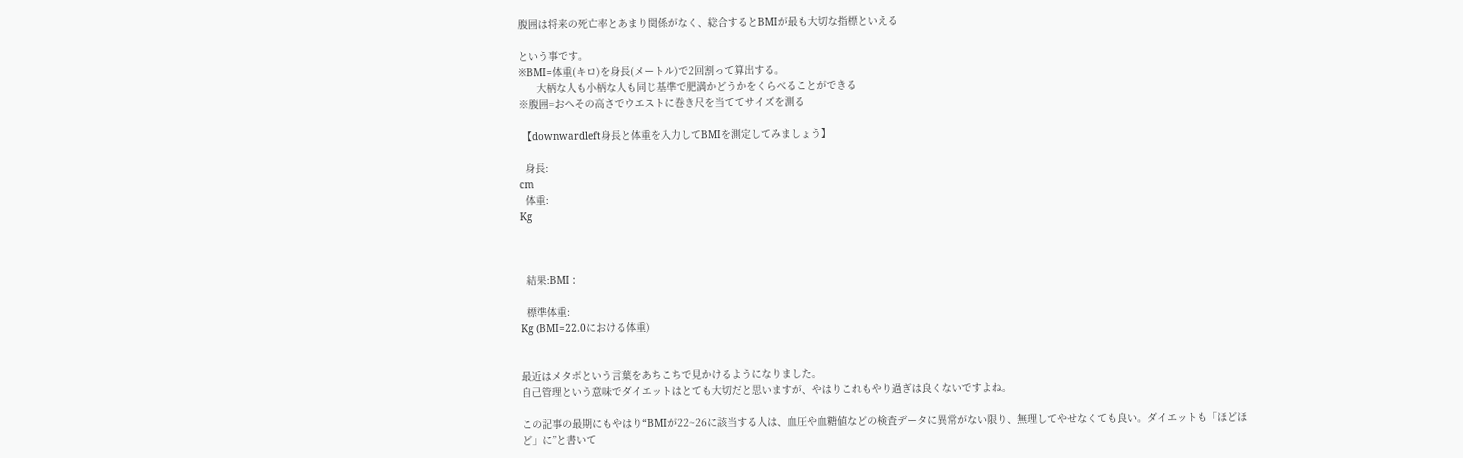腹囲は将来の死亡率とあまり関係がなく、総合するとBMIが最も大切な指標といえる

という事です。
※BMI=体重(キロ)を身長(メートル)で2回割って算出する。
      大柄な人も小柄な人も同じ基準で肥満かどうかをくらべることができる
※腹囲=おへその高さでウエストに巻き尺を当ててサイズを測る

 【downwardleft身長と体重を入力してBMIを測定してみましょう】

  身長:
cm
  体重:
Kg



  結果:BMI :

  標準体重:
Kg (BMI=22.0における体重)


最近はメタボという言葉をあちこちで見かけるようになりました。
自己管理という意味でダイエットはとても大切だと思いますが、やはりこれもやり過ぎは良くないですよね。

この記事の最期にもやはり“BMIが22~26に該当する人は、血圧や血糖値などの検査データに異常がない限り、無理してやせなくても良い。ダイエットも「ほどほど」に”と書いて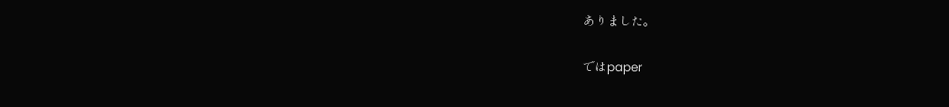ありました。

ではpaper